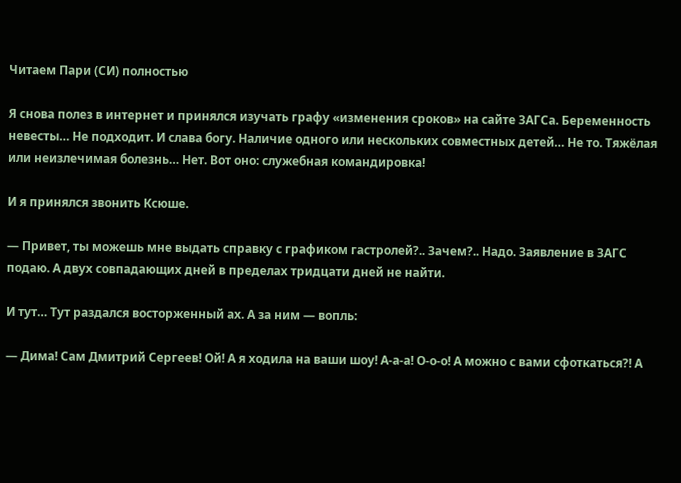Читаем Пари (СИ) полностью

Я снова полез в интернет и принялся изучать графу «изменения сроков» на сайте ЗАГСа. Беременность невесты… Не подходит. И слава богу. Наличие одного или нескольких совместных детей… Не то. Тяжёлая или неизлечимая болезнь… Нет. Вот оно: служебная командировка!

И я принялся звонить Ксюше.

— Привет, ты можешь мне выдать справку с графиком гастролей?.. Зачем?.. Надо. Заявление в ЗАГС подаю. А двух совпадающих дней в пределах тридцати дней не найти.

И тут… Тут раздался восторженный ах. А за ним — вопль:

— Дима! Сам Дмитрий Сергеев! Ой! А я ходила на ваши шоу! А-а-а! О-о-о! А можно с вами сфоткаться?! А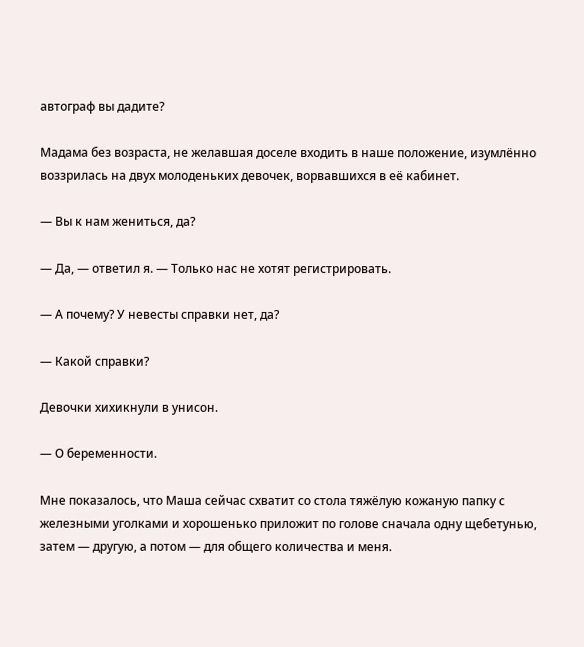автограф вы дадите?

Мадама без возраста, не желавшая доселе входить в наше положение, изумлённо воззрилась на двух молоденьких девочек, ворвавшихся в её кабинет.

— Вы к нам жениться, да?

— Да, — ответил я. — Только нас не хотят регистрировать.

— А почему? У невесты справки нет, да?

— Какой справки?

Девочки хихикнули в унисон.

— О беременности.

Мне показалось, что Маша сейчас схватит со стола тяжёлую кожаную папку с железными уголками и хорошенько приложит по голове сначала одну щебетунью, затем — другую, а потом — для общего количества и меня.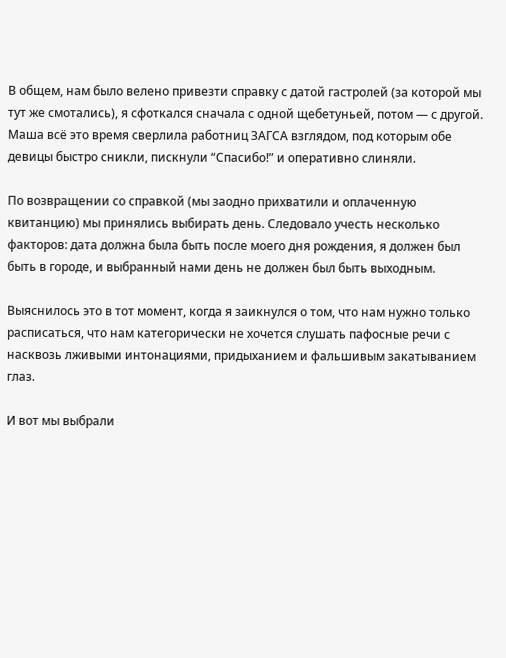В общем, нам было велено привезти справку с датой гастролей (за которой мы тут же смотались), я сфоткался сначала с одной щебетуньей, потом — с другой. Маша всё это время сверлила работниц ЗАГСА взглядом, под которым обе девицы быстро сникли, пискнули “Спасибо!” и оперативно слиняли.

По возвращении со справкой (мы заодно прихватили и оплаченную квитанцию) мы принялись выбирать день. Следовало учесть несколько факторов: дата должна была быть после моего дня рождения, я должен был быть в городе, и выбранный нами день не должен был быть выходным.

Выяснилось это в тот момент, когда я заикнулся о том, что нам нужно только расписаться, что нам категорически не хочется слушать пафосные речи с насквозь лживыми интонациями, придыханием и фальшивым закатыванием глаз.

И вот мы выбрали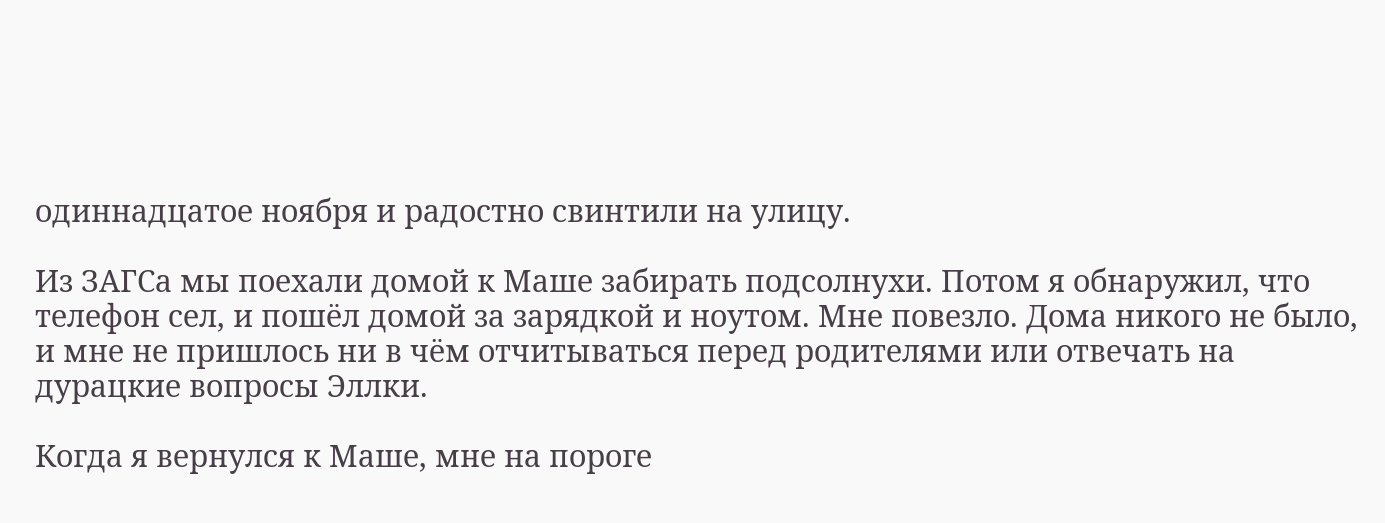одиннадцатое ноября и радостно свинтили на улицу.

Из ЗАГСа мы поехали домой к Маше забирать подсолнухи. Потом я обнаружил, что телефон сел, и пошёл домой за зарядкой и ноутом. Мне повезло. Дома никого не было, и мне не пришлось ни в чём отчитываться перед родителями или отвечать на дурацкие вопросы Эллки.

Когда я вернулся к Маше, мне на пороге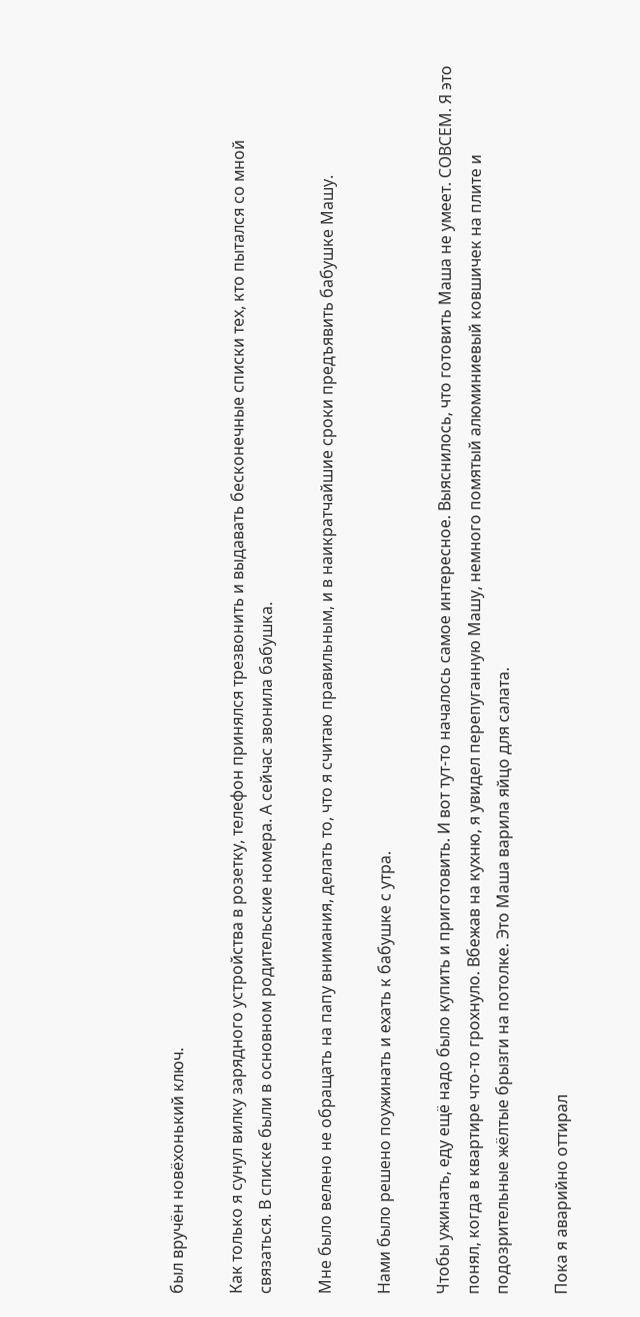был вручён новёхонький ключ.

Как только я сунул вилку зарядного устройства в розетку, телефон принялся трезвонить и выдавать бесконечные списки тех, кто пытался со мной связаться. В списке были в основном родительские номера. А сейчас звонила бабушка.

Мне было велено не обращать на папу внимания, делать то, что я считаю правильным, и в наикратчайшие сроки предъявить бабушке Машу.

Нами было решено поужинать и ехать к бабушке с утра.

Чтобы ужинать, еду ещё надо было купить и приготовить. И вот тут-то началось самое интересное. Выяснилось, что готовить Маша не умеет. СОВСЕМ. Я это понял, когда в квартире что-то грохнуло. Вбежав на кухню, я увидел перепуганную Машу, немного помятый алюминиевый ковшичек на плите и подозрительные жёлтые брызги на потолке. Это Маша варила яйцо для салата.

Пока я аварийно оттирал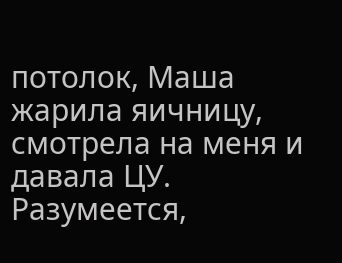потолок, Маша жарила яичницу, смотрела на меня и давала ЦУ. Разумеется,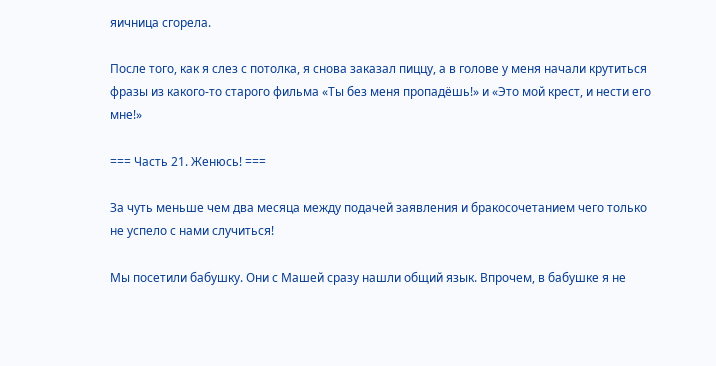яичница сгорела.

После того, как я слез с потолка, я снова заказал пиццу, а в голове у меня начали крутиться фразы из какого-то старого фильма «Ты без меня пропадёшь!» и «Это мой крест, и нести его мне!»

=== Часть 21. Женюсь! ===

За чуть меньше чем два месяца между подачей заявления и бракосочетанием чего только не успело с нами случиться!

Мы посетили бабушку. Они с Машей сразу нашли общий язык. Впрочем, в бабушке я не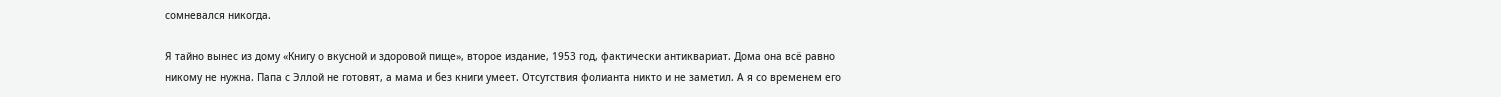сомневался никогда.

Я тайно вынес из дому «Книгу о вкусной и здоровой пище», второе издание, 1953 год, фактически антиквариат. Дома она всё равно никому не нужна. Папа с Эллой не готовят, а мама и без книги умеет. Отсутствия фолианта никто и не заметил. А я со временем его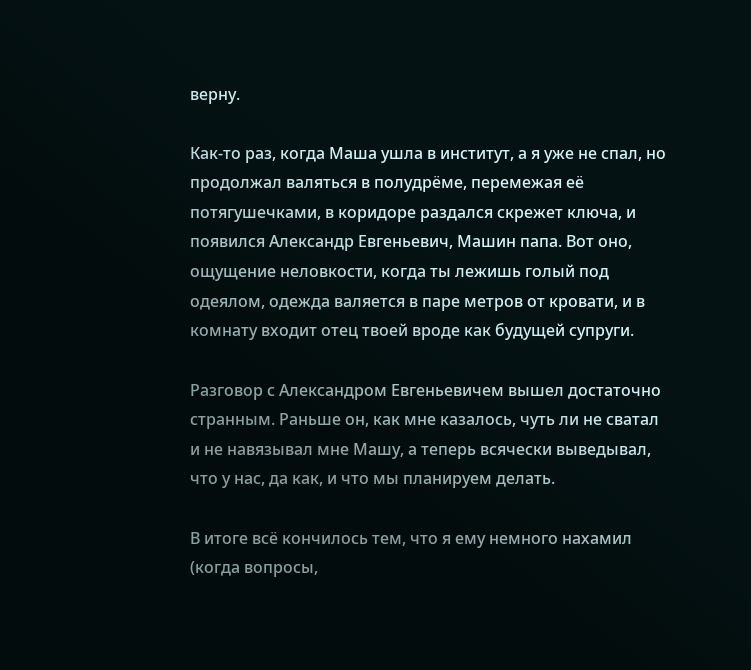верну.

Как-то раз, когда Маша ушла в институт, а я уже не спал, но продолжал валяться в полудрёме, перемежая её потягушечками, в коридоре раздался скрежет ключа, и появился Александр Евгеньевич, Машин папа. Вот оно, ощущение неловкости, когда ты лежишь голый под одеялом, одежда валяется в паре метров от кровати, и в комнату входит отец твоей вроде как будущей супруги.

Разговор с Александром Евгеньевичем вышел достаточно странным. Раньше он, как мне казалось, чуть ли не сватал и не навязывал мне Машу, а теперь всячески выведывал, что у нас, да как, и что мы планируем делать.

В итоге всё кончилось тем, что я ему немного нахамил (когда вопросы,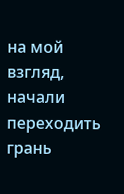на мой взгляд, начали переходить грань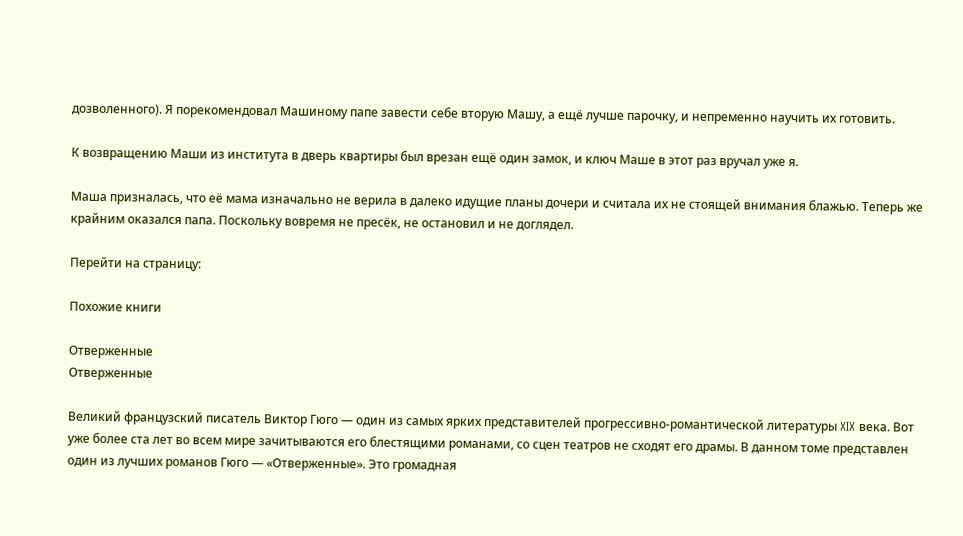дозволенного). Я порекомендовал Машиному папе завести себе вторую Машу, а ещё лучше парочку, и непременно научить их готовить.

К возвращению Маши из института в дверь квартиры был врезан ещё один замок, и ключ Маше в этот раз вручал уже я.

Маша призналась, что её мама изначально не верила в далеко идущие планы дочери и считала их не стоящей внимания блажью. Теперь же крайним оказался папа. Поскольку вовремя не пресёк, не остановил и не доглядел.

Перейти на страницу:

Похожие книги

Отверженные
Отверженные

Великий французский писатель Виктор Гюго — один из самых ярких представителей прогрессивно-романтической литературы XIX века. Вот уже более ста лет во всем мире зачитываются его блестящими романами, со сцен театров не сходят его драмы. В данном томе представлен один из лучших романов Гюго — «Отверженные». Это громадная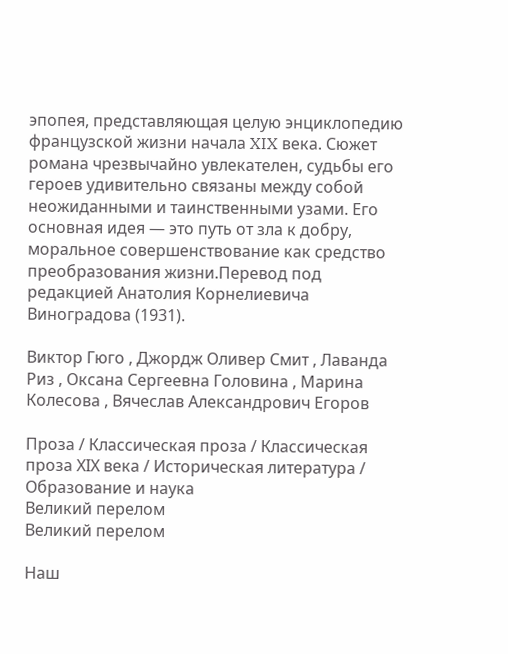эпопея, представляющая целую энциклопедию французской жизни начала XIX века. Сюжет романа чрезвычайно увлекателен, судьбы его героев удивительно связаны между собой неожиданными и таинственными узами. Его основная идея — это путь от зла к добру, моральное совершенствование как средство преобразования жизни.Перевод под редакцией Анатолия Корнелиевича Виноградова (1931).

Виктор Гюго , Джордж Оливер Смит , Лаванда Риз , Оксана Сергеевна Головина , Марина Колесова , Вячеслав Александрович Егоров

Проза / Классическая проза / Классическая проза ХIX века / Историческая литература / Образование и наука
Великий перелом
Великий перелом

Наш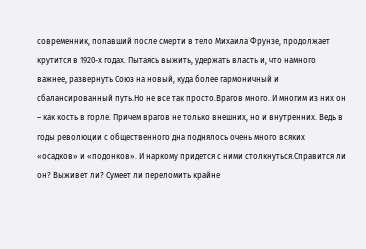современник, попавший после смерти в тело Михаила Фрунзе, продолжает крутится в 1920-х годах. Пытаясь выжить, удержать власть и, что намного важнее, развернуть Союз на новый, куда более гармоничный и сбалансированный путь.Но не все так просто.Врагов много. И многим из них он – как кость в горле. Причем врагов не только внешних, но и внутренних. Ведь в годы революции с общественного дна поднялось очень много всяких «осадков» и «подонков». И наркому придется с ними столкнуться.Справится ли он? Выживет ли? Сумеет ли переломить крайне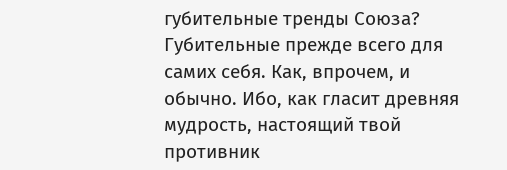губительные тренды Союза? Губительные прежде всего для самих себя. Как, впрочем, и обычно. Ибо, как гласит древняя мудрость, настоящий твой противник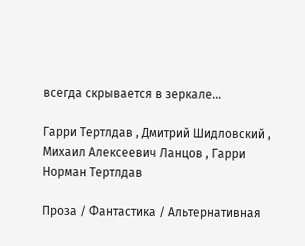всегда скрывается в зеркале…

Гарри Тертлдав , Дмитрий Шидловский , Михаил Алексеевич Ланцов , Гарри Норман Тертлдав

Проза / Фантастика / Альтернативная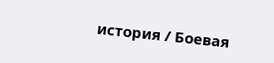история / Боевая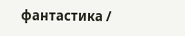фантастика /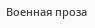Военная проза